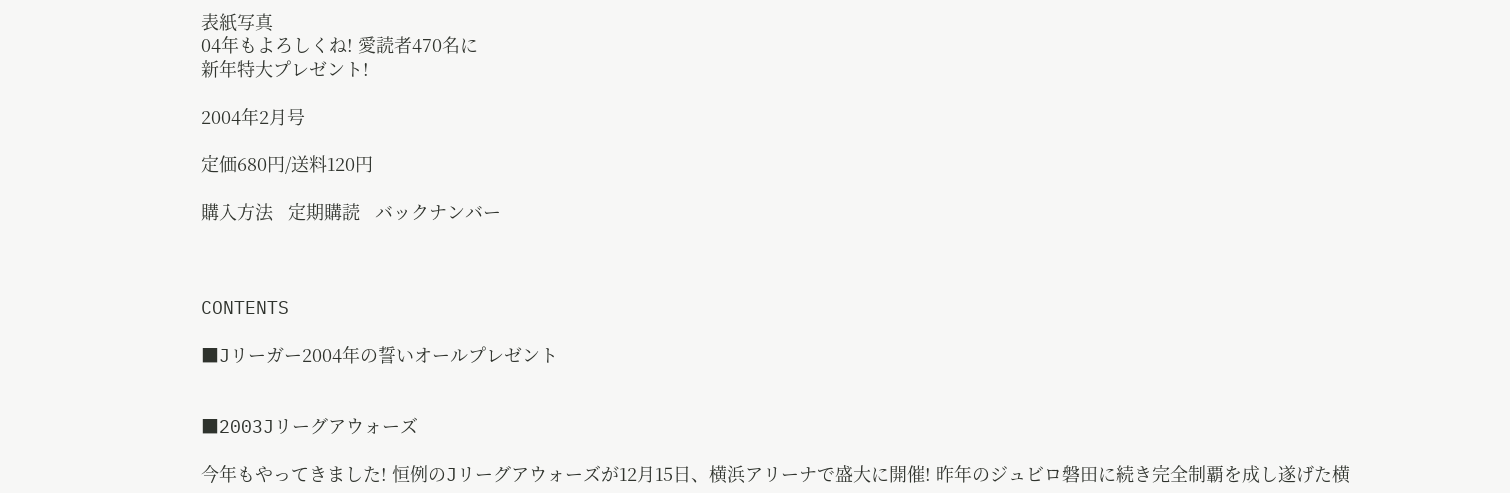表紙写真
04年もよろしくね! 愛読者470名に
新年特大プレゼント!

2004年2月号

定価680円/送料120円

購入方法   定期購読   バックナンバー



CONTENTS

■Jリーガー2004年の誓いオールプレゼント


■2003Jリーグアウォーズ

今年もやってきました! 恒例のJリーグアウォーズが12月15日、横浜アリーナで盛大に開催! 昨年のジュビロ磐田に続き完全制覇を成し遂げた横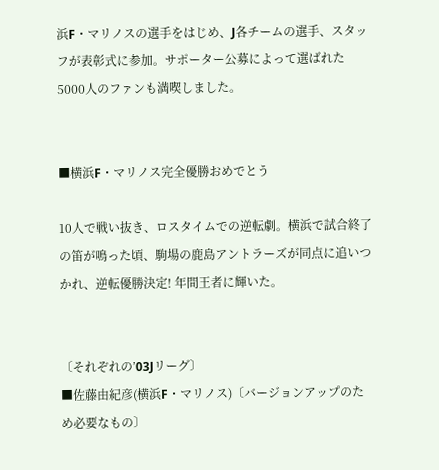浜F・マリノスの選手をはじめ、J各チームの選手、スタッフが表彰式に参加。サポーター公募によって選ばれた5000人のファンも満喫しました。


■横浜F・マリノス完全優勝おめでとう

10人で戦い抜き、ロスタイムでの逆転劇。横浜で試合終了の笛が鳴った頃、駒場の鹿島アントラーズが同点に追いつかれ、逆転優勝決定! 年間王者に輝いた。


〔それぞれの’03Jリーグ〕
■佐藤由紀彦(横浜F・マリノス)〔バージョンアップのため必要なもの〕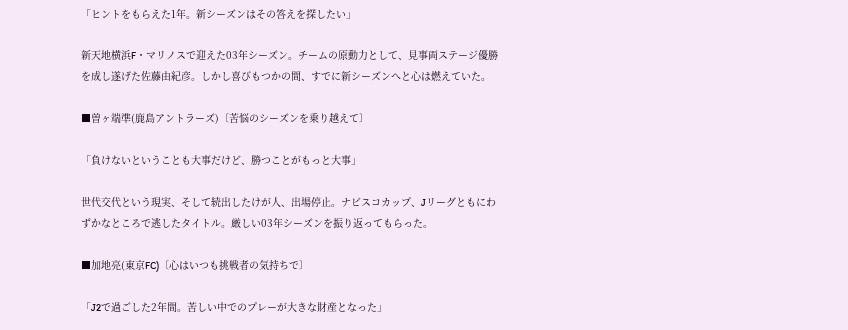「ヒントをもらえた1年。新シーズンはその答えを探したい」

新天地横浜F・マリノスで迎えた03年シーズン。チームの原動力として、見事両ステージ優勝を成し遂げた佐藤由紀彦。しかし喜びもつかの間、すでに新シーズンへと心は燃えていた。

■曽ヶ端準(鹿島アントラーズ)〔苦悩のシーズンを乗り越えて〕

「負けないということも大事だけど、勝つことがもっと大事」

世代交代という現実、そして続出したけが人、出場停止。ナビスコカップ、Jリーグともにわずかなところで逃したタイトル。厳しい03年シーズンを振り返ってもらった。

■加地亮(東京FC)〔心はいつも挑戦者の気持ちで〕

「J2で過ごした2年間。苦しい中でのプレーが大きな財産となった」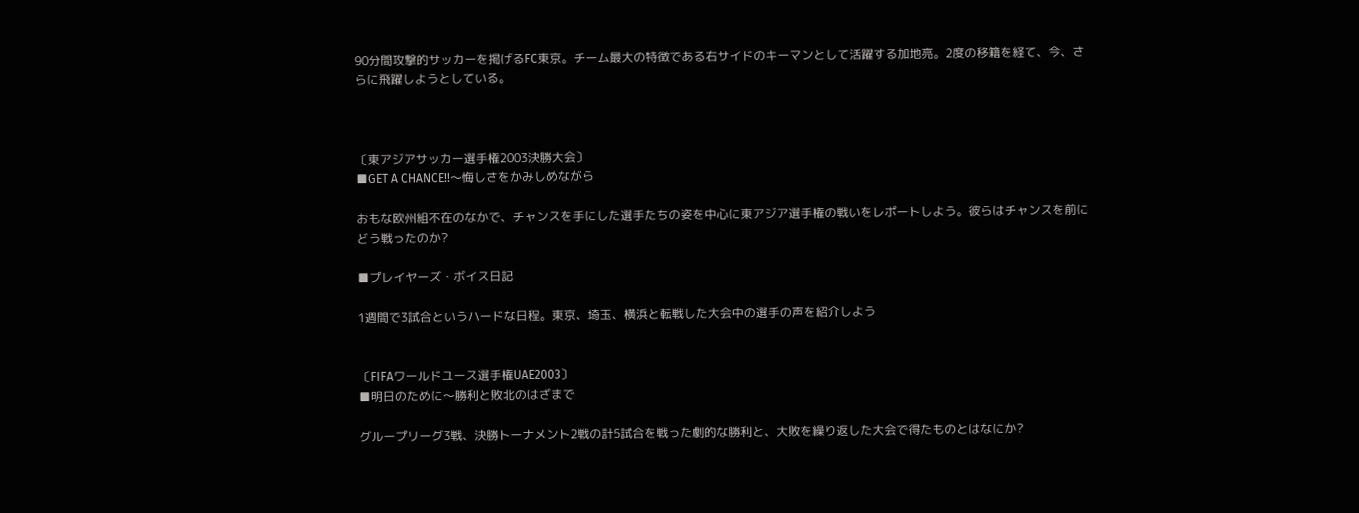90分間攻撃的サッカーを掲げるFC東京。チーム最大の特徴である右サイドのキーマンとして活躍する加地亮。2度の移籍を経て、今、さらに飛躍しようとしている。



〔東アジアサッカー選手権2003決勝大会〕
■GET A CHANCE!!〜悔しさをかみしめながら

おもな欧州組不在のなかで、チャンスを手にした選手たちの姿を中心に東アジア選手権の戦いをレポートしよう。彼らはチャンスを前にどう戦ったのか?

■プレイヤーズ・ボイス日記

1週間で3試合というハードな日程。東京、埼玉、横浜と転戦した大会中の選手の声を紹介しよう


〔FIFAワールドユース選手権UAE2003〕
■明日のために〜勝利と敗北のはざまで

グループリーグ3戦、決勝トーナメント2戦の計5試合を戦った劇的な勝利と、大敗を繰り返した大会で得たものとはなにか?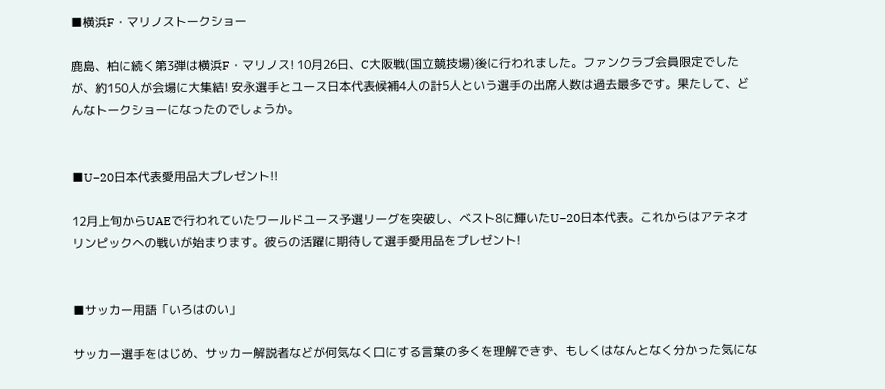■横浜F・マリノストークショー

鹿島、柏に続く第3弾は横浜F・マリノス! 10月26日、C大阪戦(国立競技場)後に行われました。ファンクラブ会員限定でしたが、約150人が会場に大集結! 安永選手とユース日本代表候補4人の計5人という選手の出席人数は過去最多です。果たして、どんなトークショーになったのでしょうか。


■U−20日本代表愛用品大プレゼント!!

12月上旬からUAEで行われていたワールドユース予選リーグを突破し、ベスト8に輝いたU−20日本代表。これからはアテネオリンピックへの戦いが始まります。彼らの活躍に期待して選手愛用品をプレゼント!


■サッカー用語「いろはのい」

サッカー選手をはじめ、サッカー解説者などが何気なく口にする言葉の多くを理解できず、もしくはなんとなく分かった気にな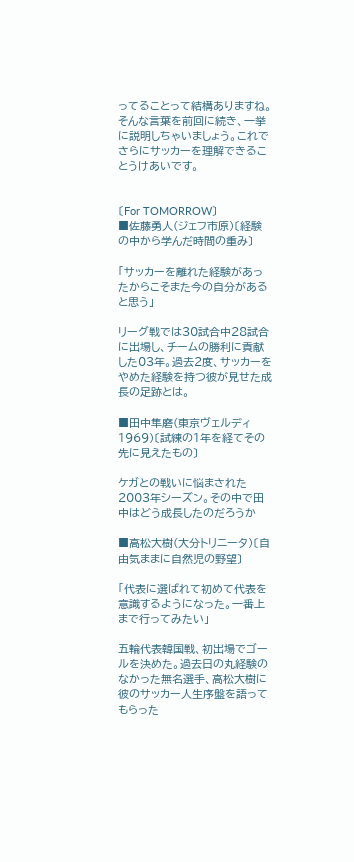ってることって結構ありますね。そんな言葉を前回に続き、一挙に説明しちゃいましょう。これでさらにサッカーを理解できることうけあいです。


〔For TOMORROW〕
■佐藤勇人(ジェフ市原)〔経験の中から学んだ時間の重み〕

「サッカーを離れた経験があったからこそまた今の自分があると思う」

リーグ戦では30試合中28試合に出場し、チームの勝利に貢献した03年。過去2度、サッカーをやめた経験を持つ彼が見せた成長の足跡とは。

■田中隼磨(東京ヴェルディ1969)〔試練の1年を経てその先に見えたもの〕

ケガとの戦いに悩まされた2003年シーズン。その中で田中はどう成長したのだろうか

■高松大樹(大分トリニータ)〔自由気ままに自然児の野望〕

「代表に選ばれて初めて代表を意識するようになった。一番上まで行ってみたい」

五輪代表韓国戦、初出場でゴールを決めた。過去日の丸経験のなかった無名選手、高松大樹に彼のサッカー人生序盤を語ってもらった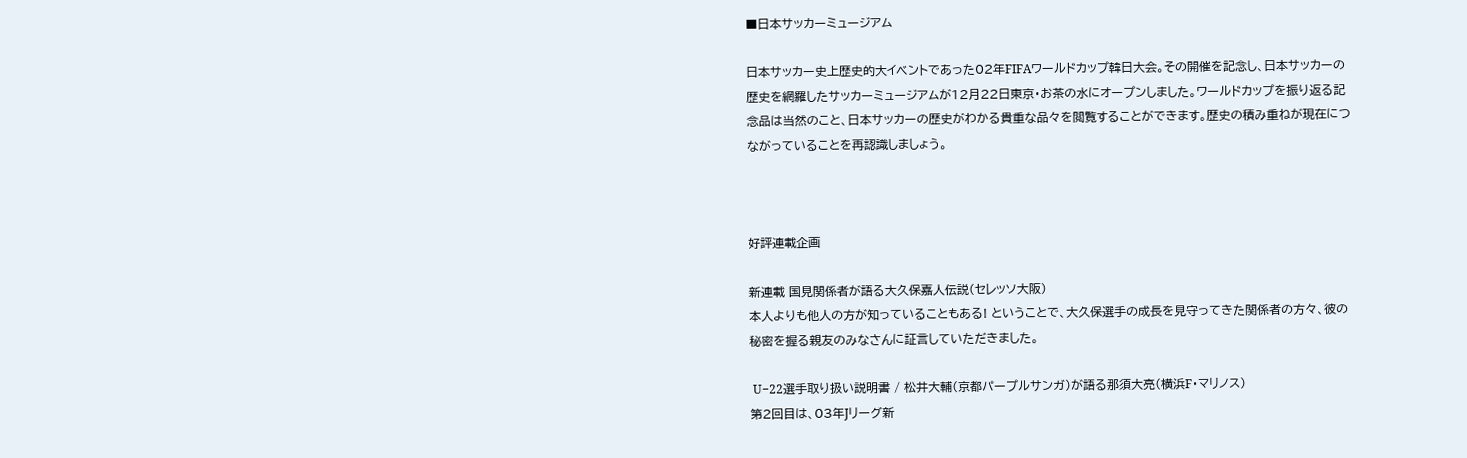■日本サッカーミュージアム

日本サッカー史上歴史的大イベントであった02年FIFAワールドカップ韓日大会。その開催を記念し、日本サッカーの歴史を網羅したサッカーミュージアムが12月22日東京・お茶の水にオープンしました。ワールドカップを振り返る記念品は当然のこと、日本サッカーの歴史がわかる貴重な品々を閲覧することができます。歴史の積み重ねが現在につながっていることを再認識しましょう。



好評連載企画

新連載 国見関係者が語る大久保嘉人伝説(セレッソ大阪)
本人よりも他人の方が知っていることもある! ということで、大久保選手の成長を見守ってきた関係者の方々、彼の秘密を握る親友のみなさんに証言していただきました。

 U−22選手取り扱い説明書 / 松井大輔(京都パープルサンガ)が語る那須大亮(横浜F・マリノス)
第2回目は、03年Jリーグ新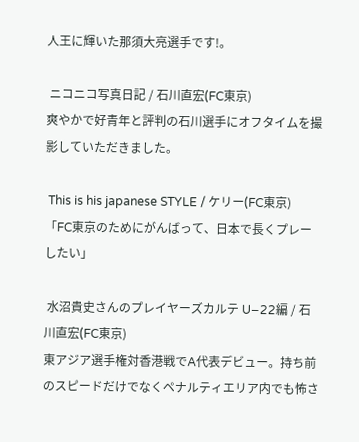人王に輝いた那須大亮選手です!。

 ニコニコ写真日記 / 石川直宏(FC東京)
爽やかで好青年と評判の石川選手にオフタイムを撮影していただきました。

 This is his japanese STYLE / ケリー(FC東京)
「FC東京のためにがんばって、日本で長くプレーしたい」

 水沼貴史さんのプレイヤーズカルテ U−22編 / 石川直宏(FC東京)
東アジア選手権対香港戦でA代表デビュー。持ち前のスピードだけでなくペナルティエリア内でも怖さ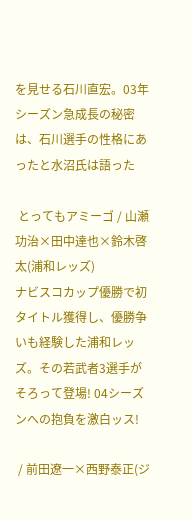を見せる石川直宏。03年シーズン急成長の秘密は、石川選手の性格にあったと水沼氏は語った

 とってもアミーゴ / 山瀬功治×田中達也×鈴木啓太(浦和レッズ)
ナビスコカップ優勝で初タイトル獲得し、優勝争いも経験した浦和レッズ。その若武者3選手がそろって登場! 04シーズンへの抱負を激白ッス!

 / 前田遼一×西野泰正(ジ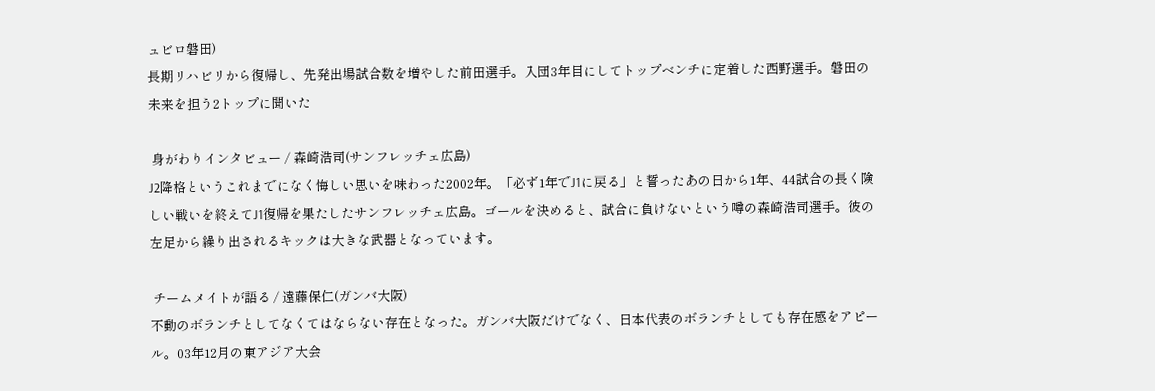ュビロ磐田)
長期リハビリから復帰し、先発出場試合数を増やした前田選手。入団3年目にしてトップベンチに定着した西野選手。磐田の未来を担う2トップに聞いた

 身がわりインタビュー / 森崎浩司(サンフレッチェ広島)
J2降格というこれまでになく悔しい思いを味わった2002年。「必ず1年でJ1に戻る」と誓ったあの日から1年、44試合の長く険しい戦いを終えてJ1復帰を果たしたサンフレッチェ広島。ゴールを決めると、試合に負けないという噂の森崎浩司選手。彼の左足から繰り出されるキックは大きな武器となっています。

 チームメイトが語る / 遠藤保仁(ガンバ大阪)
不動のボランチとしてなくてはならない存在となった。ガンバ大阪だけでなく、日本代表のボランチとしても存在感をアピール。03年12月の東アジア大会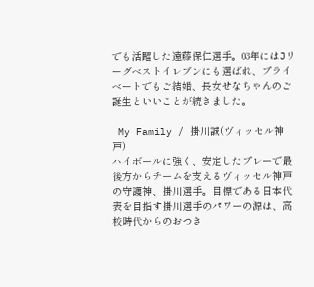でも活躍した遠藤保仁選手。03年にはJリーグベストイレブンにも選ばれ、プライベートでもご結婚、長女せなちゃんのご誕生といいことが続きました。

 My Family / 掛川誠(ヴィッセル神戸)
ハイボールに強く、安定したプレーで最後方からチームを支えるヴィッセル神戸の守護神、掛川選手。目標である日本代表を目指す掛川選手のパワーの源は、高校時代からのおつき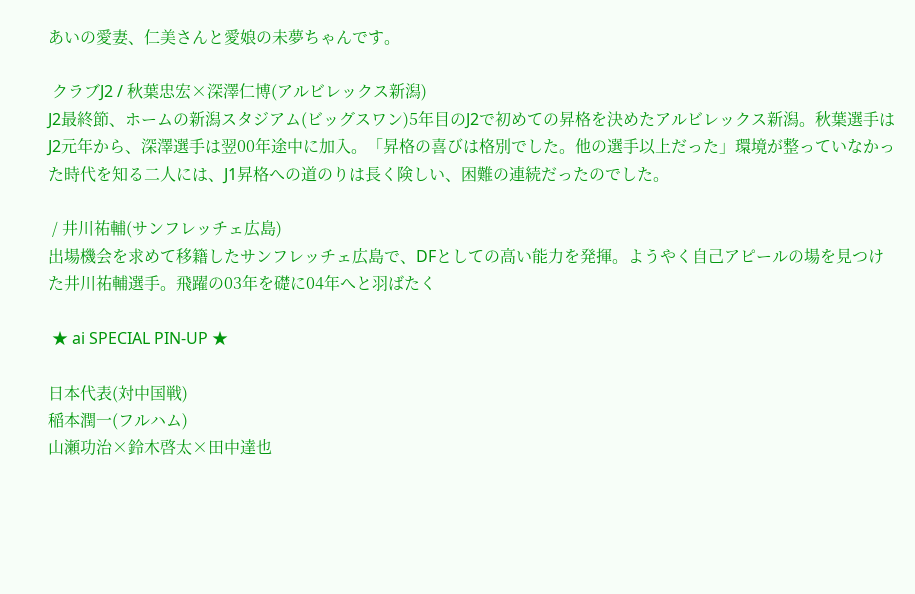あいの愛妻、仁美さんと愛娘の未夢ちゃんです。

 クラブJ2 / 秋葉忠宏×深澤仁博(アルビレックス新潟)
J2最終節、ホームの新潟スタジアム(ビッグスワン)5年目のJ2で初めての昇格を決めたアルビレックス新潟。秋葉選手はJ2元年から、深澤選手は翌00年途中に加入。「昇格の喜びは格別でした。他の選手以上だった」環境が整っていなかった時代を知る二人には、J1昇格への道のりは長く険しい、困難の連続だったのでした。

 / 井川祐輔(サンフレッチェ広島)
出場機会を求めて移籍したサンフレッチェ広島で、DFとしての高い能力を発揮。ようやく自己アピールの場を見つけた井川祐輔選手。飛躍の03年を礎に04年へと羽ばたく

 ★ ai SPECIAL PIN-UP ★

日本代表(対中国戦)
稲本潤一(フルハム)
山瀬功治×鈴木啓太×田中達也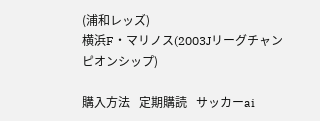(浦和レッズ)
横浜F・マリノス(2003Jリーグチャンピオンシップ)

購入方法   定期購読   サッカーai